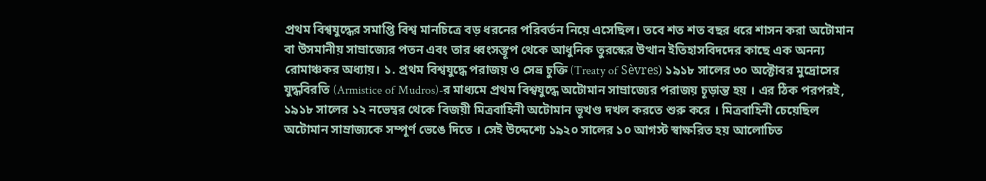প্রথম বিশ্বযুদ্ধের সমাপ্তি বিশ্ব মানচিত্রে বড় ধরনের পরিবর্তন নিয়ে এসেছিল। তবে শত শত বছর ধরে শাসন করা অটোমান বা উসমানীয় সাম্রাজ্যের পতন এবং তার ধ্বংসস্তূপ থেকে আধুনিক তুরস্কের উত্থান ইতিহাসবিদদের কাছে এক অনন্য রোমাঞ্চকর অধ্যায়। ১. প্রথম বিশ্বযুদ্ধে পরাজয় ও সেভ্র চুক্তি (Treaty of Sèvres) ১৯১৮ সালের ৩০ অক্টোবর মুদ্রোসের যুদ্ধবিরতি (Armistice of Mudros)-র মাধ্যমে প্রথম বিশ্বযুদ্ধে অটোমান সাম্রাজ্যের পরাজয় চূড়ান্ত হয় । এর ঠিক পরপরই, ১৯১৮ সালের ১২ নভেম্বর থেকে বিজয়ী মিত্রবাহিনী অটোমান ভূখণ্ড দখল করতে শুরু করে । মিত্রবাহিনী চেয়েছিল অটোমান সাম্রাজ্যকে সম্পূর্ণ ভেঙে দিতে । সেই উদ্দেশ্যে ১৯২০ সালের ১০ আগস্ট স্বাক্ষরিত হয় আলোচিত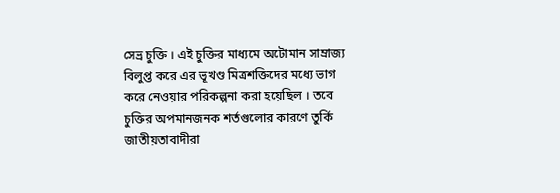সেভ্র চুক্তি । এই চুক্তির মাধ্যমে অটোমান সাম্রাজ্য বিলুপ্ত করে এর ভূখণ্ড মিত্রশক্তিদের মধ্যে ভাগ করে নেওয়ার পরিকল্পনা করা হয়েছিল । তবে চুক্তির অপমানজনক শর্তগুলোর কারণে তুর্কি জাতীয়তাবাদীরা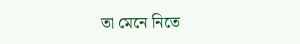তা মেনে নিতে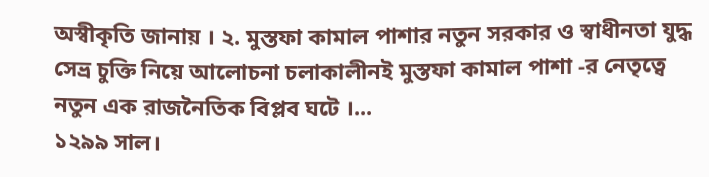অস্বীকৃতি জানায় । ২. মুস্তফা কামাল পাশার নতুন সরকার ও স্বাধীনতা যুদ্ধ সেভ্র চুক্তি নিয়ে আলোচনা চলাকালীনই মুস্তফা কামাল পাশা -র নেতৃত্বে নতুন এক রাজনৈতিক বিপ্লব ঘটে ।...
১২৯৯ সাল।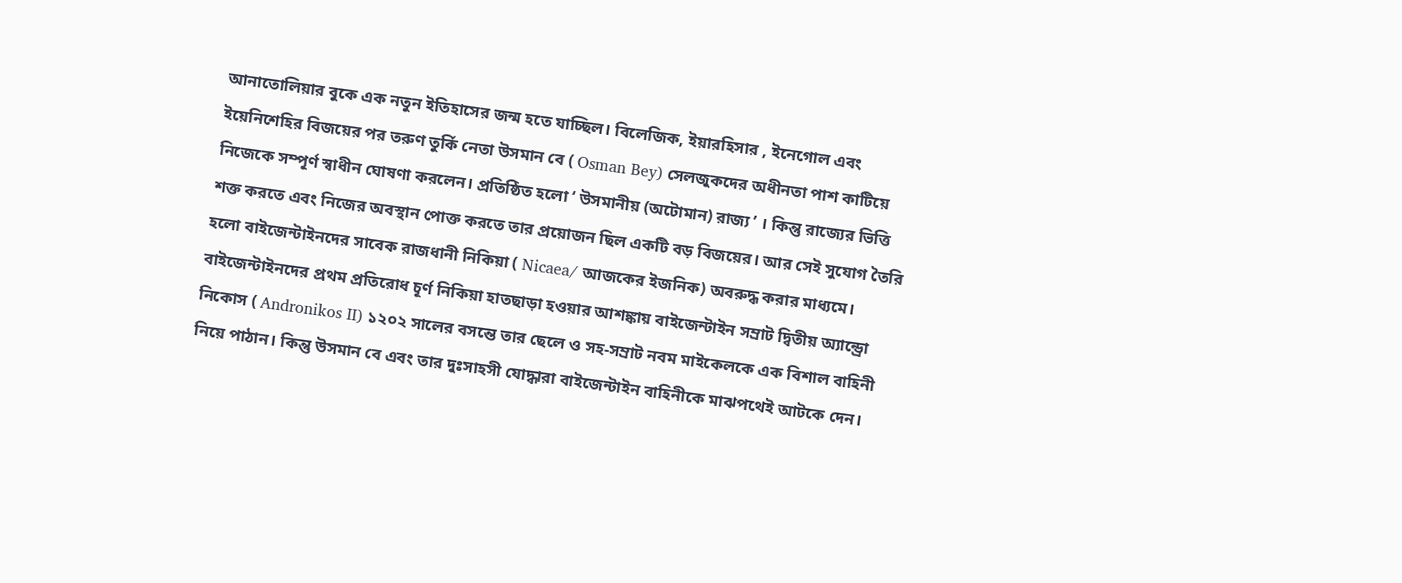আনাতোলিয়ার বুকে এক নতুন ইতিহাসের জন্ম হতে যাচ্ছিল। বিলেজিক, ইয়ারহিসার , ইনেগোল এবং ইয়েনিশেহির বিজয়ের পর তরুণ তুর্কি নেতা উসমান বে ( Osman Bey) সেলজুকদের অধীনতা পাশ কাটিয়ে নিজেকে সম্পূর্ণ স্বাধীন ঘোষণা করলেন। প্রতিষ্ঠিত হলো ‘ উসমানীয় (অটোমান) রাজ্য ’ । কিন্তু রাজ্যের ভিত্তি শক্ত করতে এবং নিজের অবস্থান পোক্ত করতে তার প্রয়োজন ছিল একটি বড় বিজয়ের। আর সেই সুযোগ তৈরি হলো বাইজেন্টাইনদের সাবেক রাজধানী নিকিয়া ( Nicaea/ আজকের ইজনিক) অবরুদ্ধ করার মাধ্যমে। বাইজেন্টাইনদের প্রথম প্রতিরোধ চূর্ণ নিকিয়া হাতছাড়া হওয়ার আশঙ্কায় বাইজেন্টাইন সম্রাট দ্বিতীয় অ্যান্ড্রো নিকোস ( Andronikos II) ১২০২ সালের বসন্তে তার ছেলে ও সহ-সম্রাট নবম মাইকেলকে এক বিশাল বাহিনী নিয়ে পাঠান। কিন্তু উসমান বে এবং তার দুঃসাহসী যোদ্ধারা বাইজেন্টাইন বাহিনীকে মাঝপথেই আটকে দেন।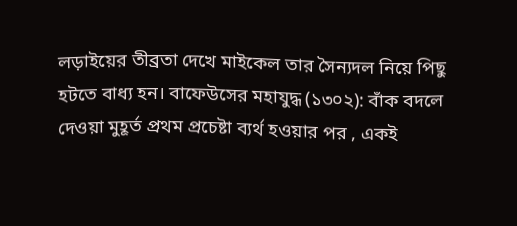লড়াইয়ের তীব্রতা দেখে মাইকেল তার সৈন্যদল নিয়ে পিছু হটতে বাধ্য হন। বাফেউসের মহাযুদ্ধ (১৩০২): বাঁক বদলে দেওয়া মুহূর্ত প্রথম প্রচেষ্টা ব্যর্থ হওয়ার পর , একই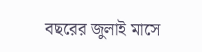বছরের জুলাই মাসে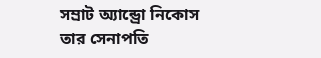সম্রাট অ্যান্ড্রো নিকোস তার সেনাপতি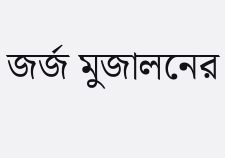জর্জ মুজালনের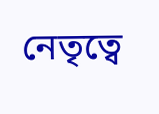নেতৃত্বে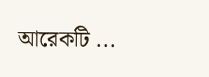আরেকটি ...